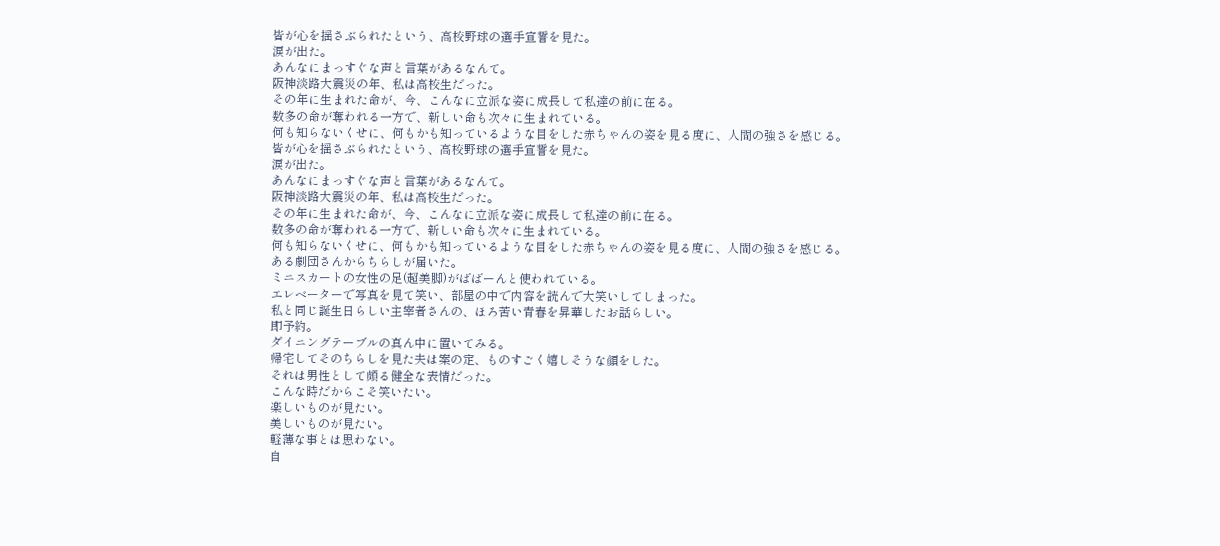皆が心を揺さぶられたという、高校野球の選手宣誓を見た。
涙が出た。
あんなにまっすぐな声と言葉があるなんて。
阪神淡路大震災の年、私は高校生だった。
その年に生まれた命が、今、こんなに立派な姿に成長して私達の前に在る。
数多の命が奪われる一方で、新しい命も次々に生まれている。
何も知らないくせに、何もかも知っているような目をした赤ちゃんの姿を見る度に、人間の強さを感じる。
皆が心を揺さぶられたという、高校野球の選手宣誓を見た。
涙が出た。
あんなにまっすぐな声と言葉があるなんて。
阪神淡路大震災の年、私は高校生だった。
その年に生まれた命が、今、こんなに立派な姿に成長して私達の前に在る。
数多の命が奪われる一方で、新しい命も次々に生まれている。
何も知らないくせに、何もかも知っているような目をした赤ちゃんの姿を見る度に、人間の強さを感じる。
ある劇団さんからちらしが届いた。
ミニスカートの女性の足(超美脚)がばばーんと使われている。
エレベーターで写真を見て笑い、部屋の中で内容を読んで大笑いしてしまった。
私と同じ誕生日らしい主宰者さんの、ほろ苦い青春を昇華したお話らしい。
即予約。
ダイニングテーブルの真ん中に置いてみる。
帰宅してそのちらしを見た夫は案の定、ものすごく嬉しそうな顔をした。
それは男性として頗る健全な表情だった。
こんな時だからこそ笑いたい。
楽しいものが見たい。
美しいものが見たい。
軽薄な事とは思わない。
自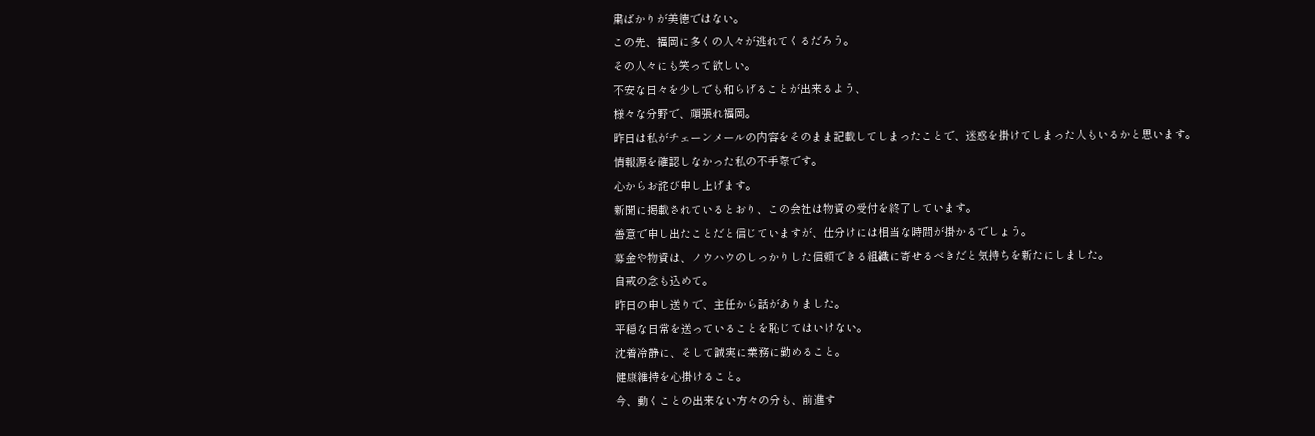粛ばかりが美徳ではない。
この先、福岡に多くの人々が逃れてくるだろう。
その人々にも笑って欲しい。
不安な日々を少しでも和らげることが出来るよう、
様々な分野で、頑張れ福岡。
昨日は私がチェーンメールの内容をそのまま記載してしまったことで、迷惑を掛けてしまった人もいるかと思います。
情報源を確認しなかった私の不手際です。
心からお詫び申し上げます。
新聞に掲載されているとおり、この会社は物資の受付を終了しています。
善意で申し出たことだと信じていますが、仕分けには相当な時間が掛かるでしょう。
募金や物資は、ノウハウのしっかりした信頼できる組織に寄せるべきだと気持ちを新たにしました。
自戒の念も込めて。
昨日の申し送りで、主任から話がありました。
平穏な日常を送っていることを恥じてはいけない。
沈着冷静に、そして誠実に業務に勤めること。
健康維持を心掛けること。
今、動くことの出来ない方々の分も、前進す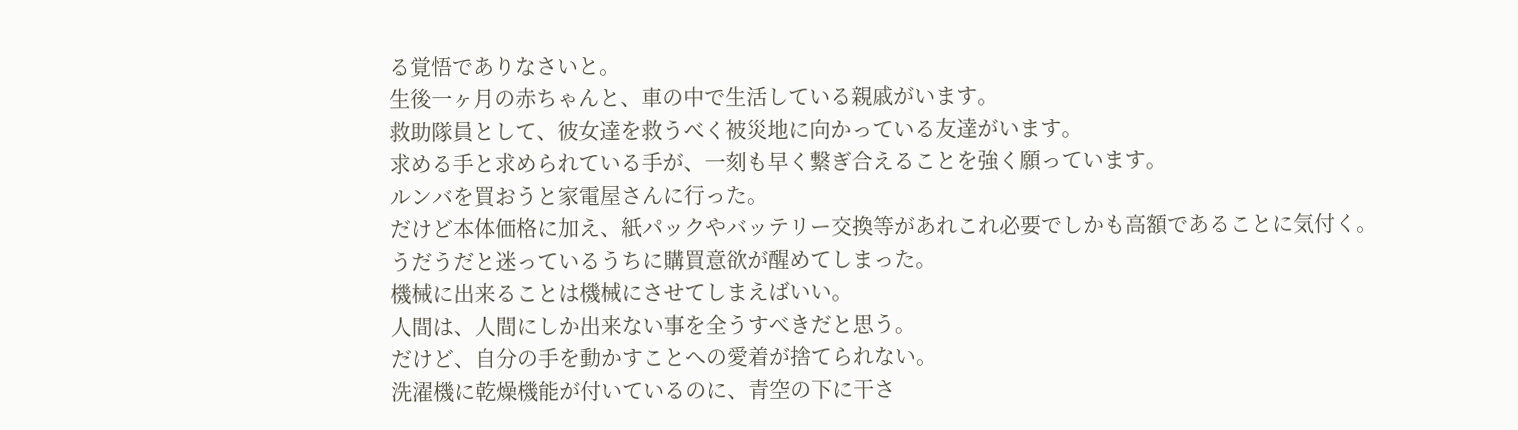る覚悟でありなさいと。
生後一ヶ月の赤ちゃんと、車の中で生活している親戚がいます。
救助隊員として、彼女達を救うべく被災地に向かっている友達がいます。
求める手と求められている手が、一刻も早く繋ぎ合えることを強く願っています。
ルンバを買おうと家電屋さんに行った。
だけど本体価格に加え、紙パックやバッテリー交換等があれこれ必要でしかも高額であることに気付く。
うだうだと迷っているうちに購買意欲が醒めてしまった。
機械に出来ることは機械にさせてしまえばいい。
人間は、人間にしか出来ない事を全うすべきだと思う。
だけど、自分の手を動かすことへの愛着が捨てられない。
洗濯機に乾燥機能が付いているのに、青空の下に干さ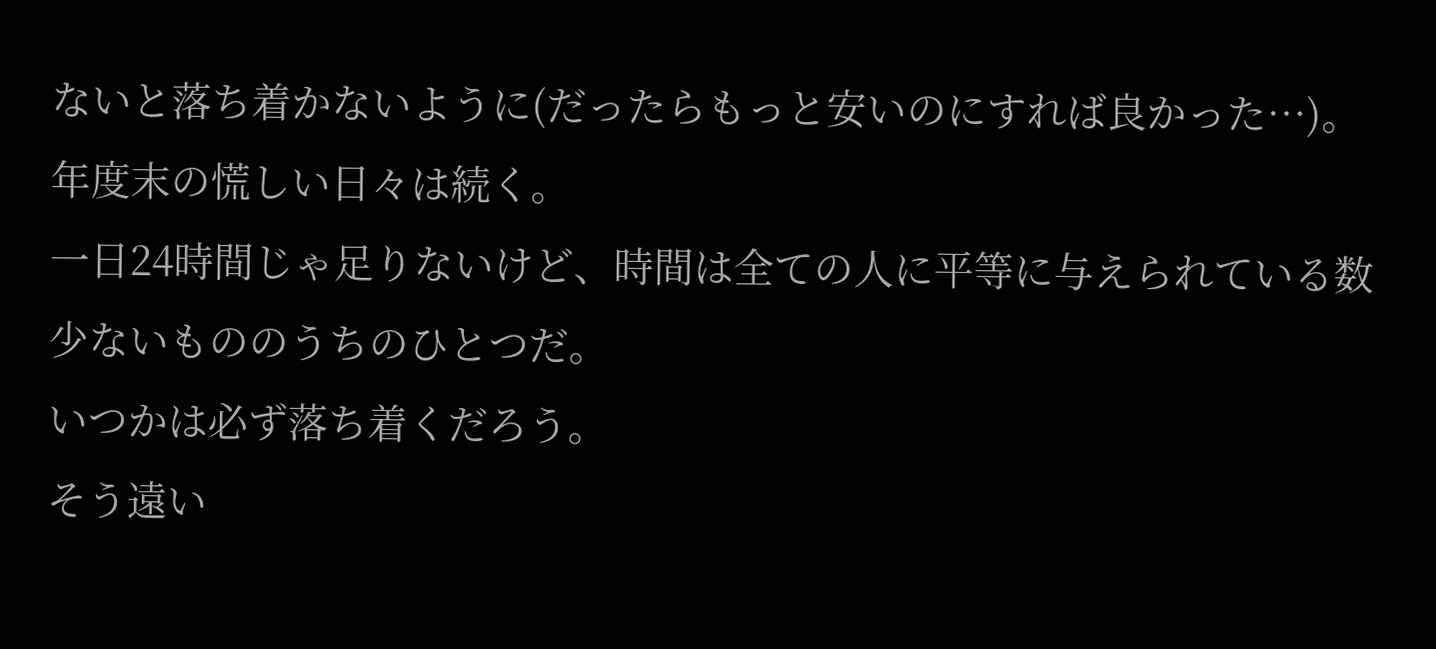ないと落ち着かないように(だったらもっと安いのにすれば良かった…)。
年度末の慌しい日々は続く。
一日24時間じゃ足りないけど、時間は全ての人に平等に与えられている数少ないもののうちのひとつだ。
いつかは必ず落ち着くだろう。
そう遠い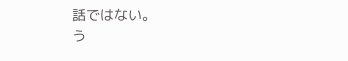話ではない。
う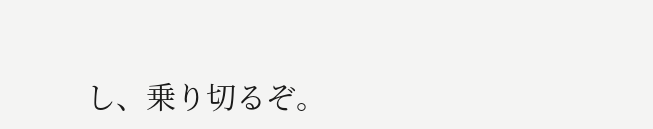し、乗り切るぞ。